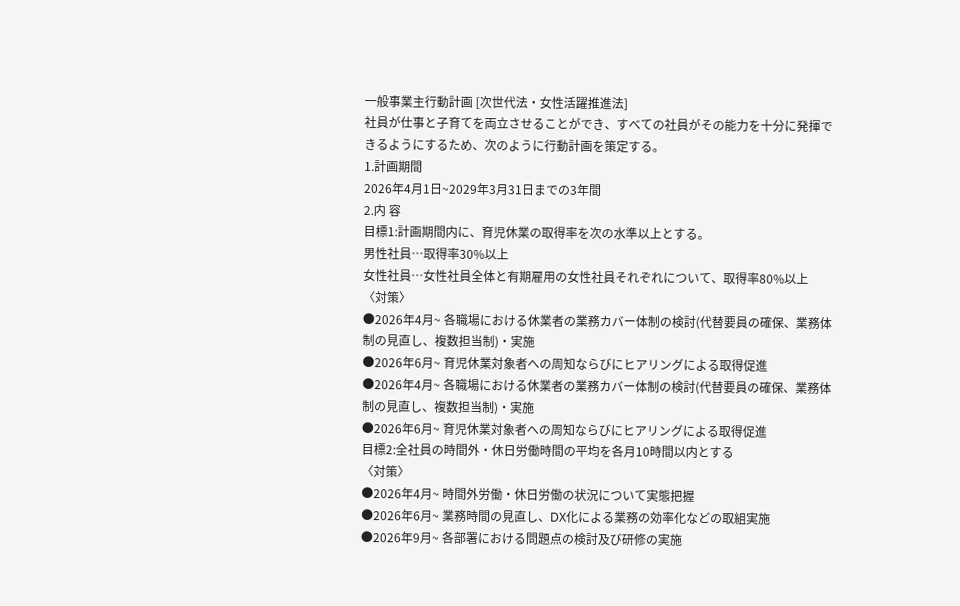一般事業主行動計画 [次世代法・女性活躍推進法]
社員が仕事と子育てを両立させることができ、すべての社員がその能力を十分に発揮できるようにするため、次のように行動計画を策定する。
1.計画期間
2026年4月1日~2029年3月31日までの3年間
2.内 容
目標1:計画期間内に、育児休業の取得率を次の水準以上とする。
男性社員…取得率30%以上
女性社員…女性社員全体と有期雇用の女性社員それぞれについて、取得率80%以上
〈対策〉
●2026年4月~ 各職場における休業者の業務カバー体制の検討(代替要員の確保、業務体制の見直し、複数担当制)・実施
●2026年6月~ 育児休業対象者への周知ならびにヒアリングによる取得促進
●2026年4月~ 各職場における休業者の業務カバー体制の検討(代替要員の確保、業務体制の見直し、複数担当制)・実施
●2026年6月~ 育児休業対象者への周知ならびにヒアリングによる取得促進
目標2:全社員の時間外・休日労働時間の平均を各月10時間以内とする
〈対策〉
●2026年4月~ 時間外労働・休日労働の状況について実態把握
●2026年6月~ 業務時間の見直し、DX化による業務の効率化などの取組実施
●2026年9月~ 各部署における問題点の検討及び研修の実施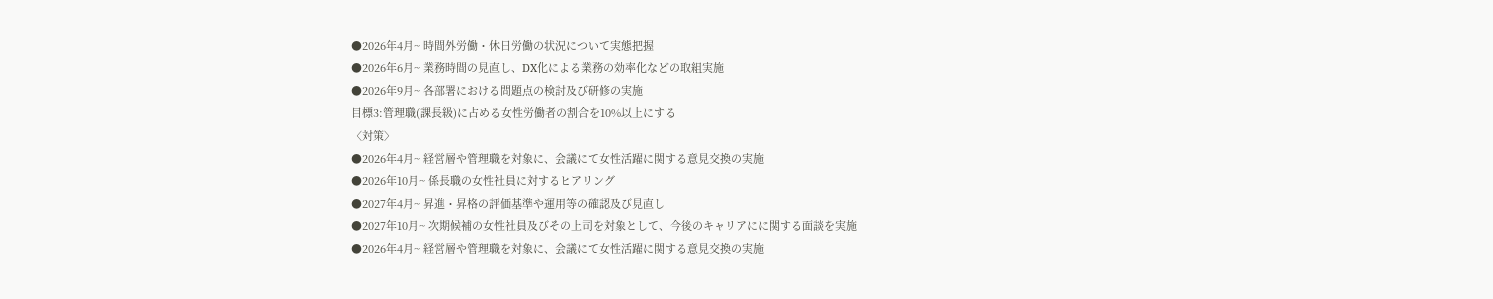●2026年4月~ 時間外労働・休日労働の状況について実態把握
●2026年6月~ 業務時間の見直し、DX化による業務の効率化などの取組実施
●2026年9月~ 各部署における問題点の検討及び研修の実施
目標3:管理職(課長級)に占める女性労働者の割合を10%以上にする
〈対策〉
●2026年4月~ 経営層や管理職を対象に、会議にて女性活躍に関する意見交換の実施
●2026年10月~ 係長職の女性社員に対するヒアリング
●2027年4月~ 昇進・昇格の評価基準や運用等の確認及び見直し
●2027年10月~ 次期候補の女性社員及びその上司を対象として、今後のキャリアにに関する面談を実施
●2026年4月~ 経営層や管理職を対象に、会議にて女性活躍に関する意見交換の実施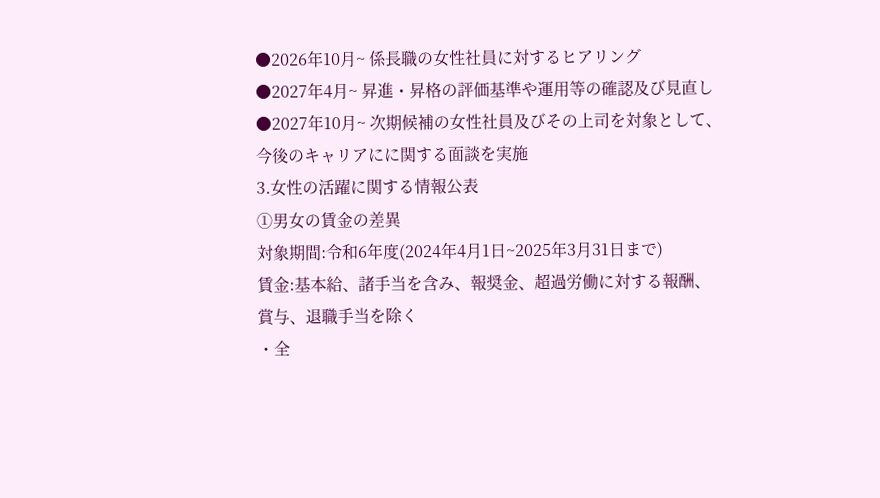●2026年10月~ 係長職の女性社員に対するヒアリング
●2027年4月~ 昇進・昇格の評価基準や運用等の確認及び見直し
●2027年10月~ 次期候補の女性社員及びその上司を対象として、今後のキャリアにに関する面談を実施
3.女性の活躍に関する情報公表
①男女の賃金の差異
対象期間:令和6年度(2024年4月1日~2025年3月31日まで)
賃金:基本給、諸手当を含み、報奨金、超過労働に対する報酬、賞与、退職手当を除く
・全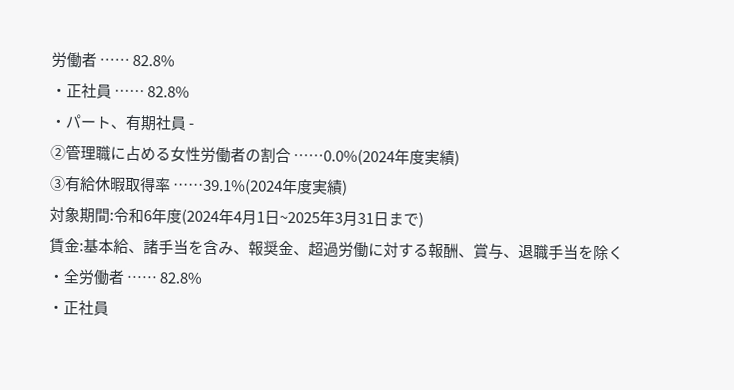労働者 …… 82.8%
・正社員 …… 82.8%
・パート、有期社員 -
②管理職に占める女性労働者の割合 ……0.0%(2024年度実績)
③有給休暇取得率 ……39.1%(2024年度実績)
対象期間:令和6年度(2024年4月1日~2025年3月31日まで)
賃金:基本給、諸手当を含み、報奨金、超過労働に対する報酬、賞与、退職手当を除く
・全労働者 …… 82.8%
・正社員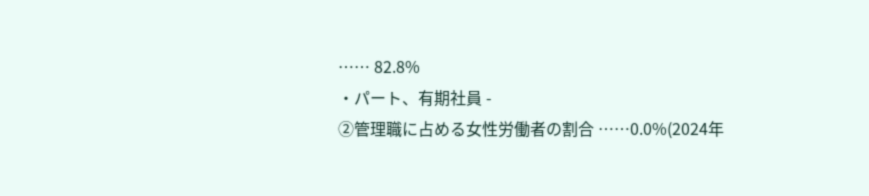…… 82.8%
・パート、有期社員 -
②管理職に占める女性労働者の割合 ……0.0%(2024年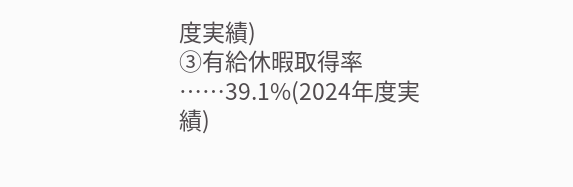度実績)
③有給休暇取得率 ……39.1%(2024年度実績)